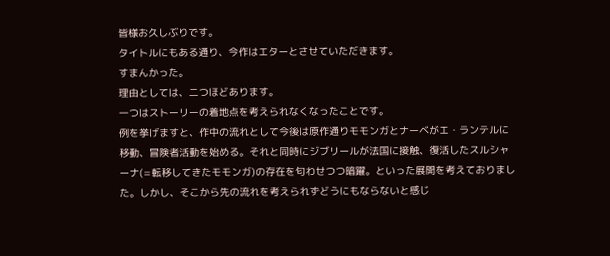皆様お久しぶりです。
タイトルにもある通り、今作はエターとさせていただきます。
すまんかった。
理由としては、二つほどあります。
一つはストーリーの着地点を考えられなくなったことです。
例を挙げますと、作中の流れとして今後は原作通りモモンガとナーベがエ・ランテルに移動、冒険者活動を始める。それと同時にジブリールが法国に接触、復活したスルシャーナ(=転移してきたモモンガ)の存在を匂わせつつ暗躍。といった展開を考えておりました。しかし、そこから先の流れを考えられずどうにもならないと感じ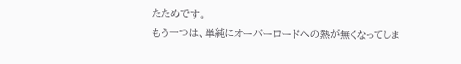たためです。
もう一つは、単純にオーバーロードへの熱が無くなってしま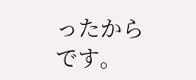ったからです。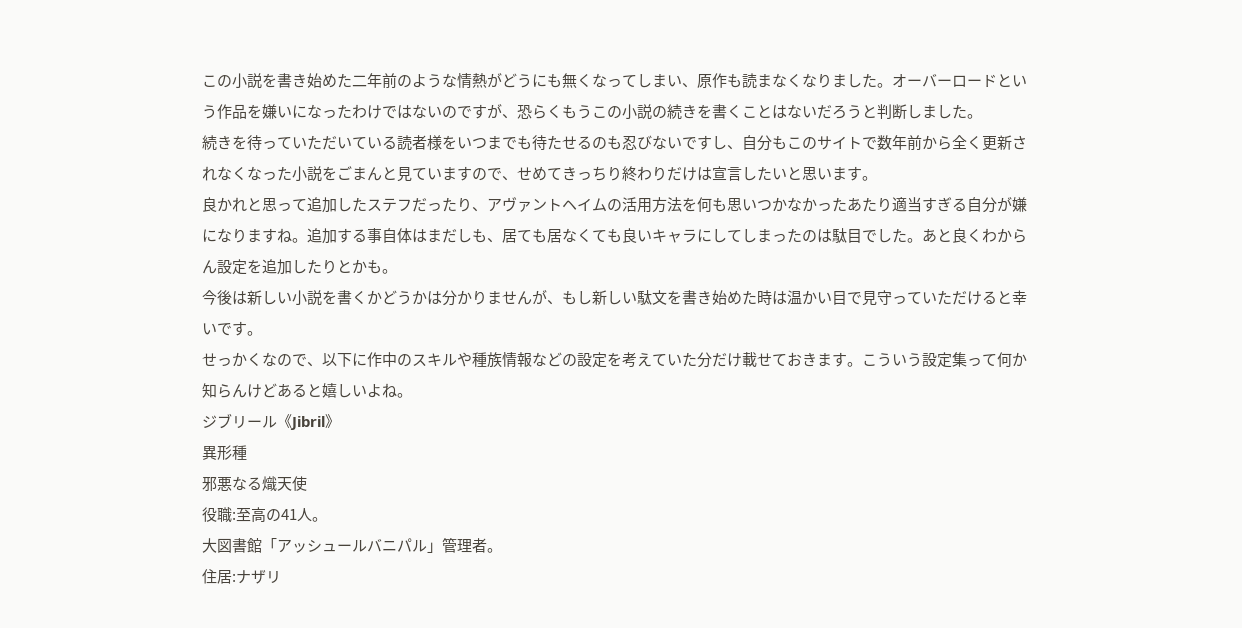この小説を書き始めた二年前のような情熱がどうにも無くなってしまい、原作も読まなくなりました。オーバーロードという作品を嫌いになったわけではないのですが、恐らくもうこの小説の続きを書くことはないだろうと判断しました。
続きを待っていただいている読者様をいつまでも待たせるのも忍びないですし、自分もこのサイトで数年前から全く更新されなくなった小説をごまんと見ていますので、せめてきっちり終わりだけは宣言したいと思います。
良かれと思って追加したステフだったり、アヴァントヘイムの活用方法を何も思いつかなかったあたり適当すぎる自分が嫌になりますね。追加する事自体はまだしも、居ても居なくても良いキャラにしてしまったのは駄目でした。あと良くわからん設定を追加したりとかも。
今後は新しい小説を書くかどうかは分かりませんが、もし新しい駄文を書き始めた時は温かい目で見守っていただけると幸いです。
せっかくなので、以下に作中のスキルや種族情報などの設定を考えていた分だけ載せておきます。こういう設定集って何か知らんけどあると嬉しいよね。
ジブリール《Jibril》
異形種
邪悪なる熾天使
役職:至高の41人。
大図書館「アッシュールバニパル」管理者。
住居:ナザリ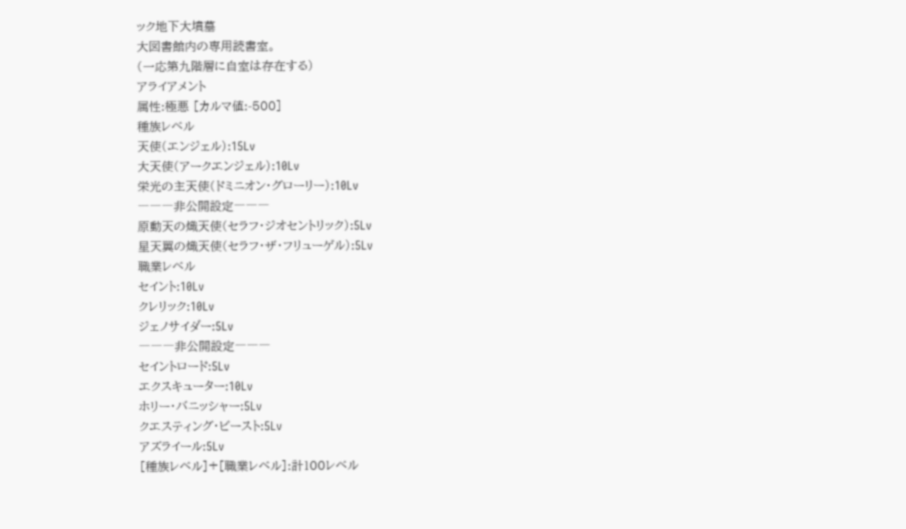ック地下大墳墓
大図書館内の専用読書室。
(一応第九階層に自室は存在する)
アライアメント
属性:極悪 [カルマ値:-500]
種族レベル
天使(エンジェル):15Lv
大天使(アークエンジェル):10Lv
栄光の主天使(ドミニオン・グローリー):10Lv
―――非公開設定―――
原動天の熾天使(セラフ・ジオセントリック):5Lv
星天翼の熾天使(セラフ・ザ・フリューゲル):5Lv
職業レベル
セイント:10Lv
クレリック:10Lv
ジェノサイダー:5Lv
―――非公開設定―――
セイントロード:5Lv
エクスキューター:10Lv
ホリー・バニッシャー:5Lv
クエスティング・ビースト:5Lv
アズライール:5Lv
[種族レベル]+[職業レベル]:計100レベル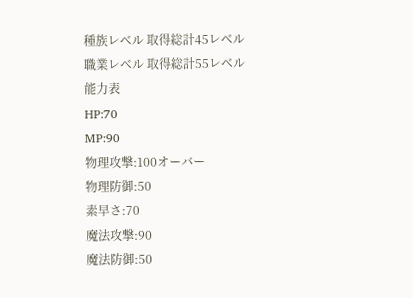種族レベル 取得総計45レベル
職業レベル 取得総計55レベル
能力表
HP:70
MP:90
物理攻撃:100オーバー
物理防御:50
素早さ:70
魔法攻撃:90
魔法防御:50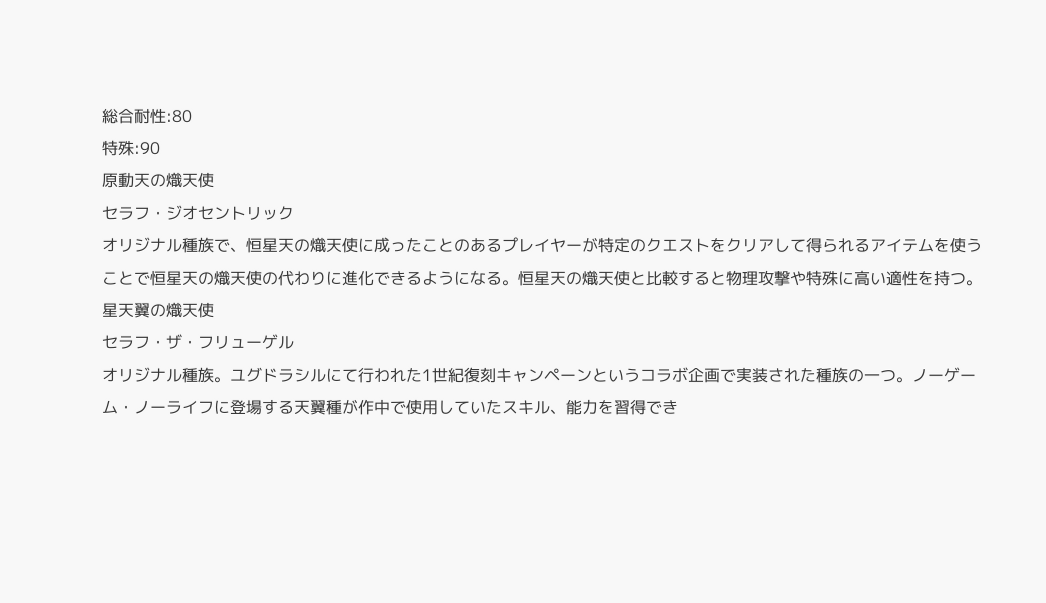総合耐性:80
特殊:90
原動天の熾天使
セラフ・ジオセントリック
オリジナル種族で、恒星天の熾天使に成ったことのあるプレイヤーが特定のクエストをクリアして得られるアイテムを使うことで恒星天の熾天使の代わりに進化できるようになる。恒星天の熾天使と比較すると物理攻撃や特殊に高い適性を持つ。
星天翼の熾天使
セラフ・ザ・フリューゲル
オリジナル種族。ユグドラシルにて行われた1世紀復刻キャンペーンというコラボ企画で実装された種族の一つ。ノーゲーム・ノーライフに登場する天翼種が作中で使用していたスキル、能力を習得でき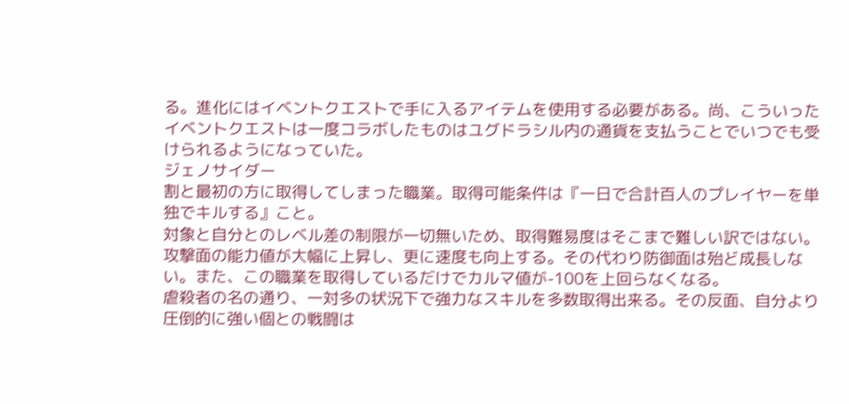る。進化にはイベントクエストで手に入るアイテムを使用する必要がある。尚、こういったイベントクエストは一度コラボしたものはユグドラシル内の通貨を支払うことでいつでも受けられるようになっていた。
ジェノサイダー
割と最初の方に取得してしまった職業。取得可能条件は『一日で合計百人のプレイヤーを単独でキルする』こと。
対象と自分とのレベル差の制限が一切無いため、取得難易度はそこまで難しい訳ではない。
攻撃面の能力値が大幅に上昇し、更に速度も向上する。その代わり防御面は殆ど成長しない。また、この職業を取得しているだけでカルマ値が-100を上回らなくなる。
虐殺者の名の通り、一対多の状況下で強力なスキルを多数取得出来る。その反面、自分より圧倒的に強い個との戦闘は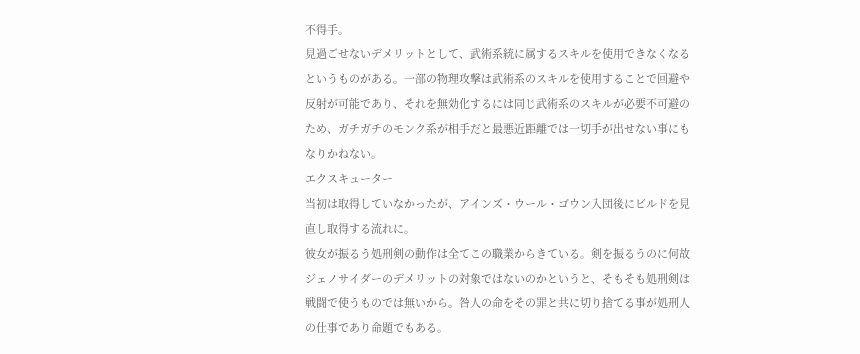不得手。
見過ごせないデメリットとして、武術系統に属するスキルを使用できなくなるというものがある。一部の物理攻撃は武術系のスキルを使用することで回避や反射が可能であり、それを無効化するには同じ武術系のスキルが必要不可避のため、ガチガチのモンク系が相手だと最悪近距離では一切手が出せない事にもなりかねない。
エクスキューター
当初は取得していなかったが、アインズ・ウール・ゴウン入団後にビルドを見直し取得する流れに。
彼女が振るう処刑剣の動作は全てこの職業からきている。剣を振るうのに何故ジェノサイダーのデメリットの対象ではないのかというと、そもそも処刑剣は戦闘で使うものでは無いから。咎人の命をその罪と共に切り捨てる事が処刑人の仕事であり命題でもある。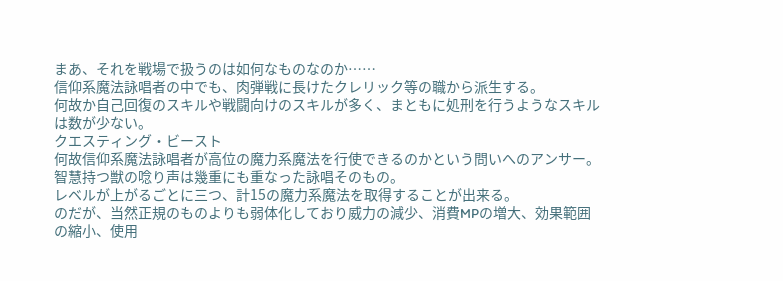まあ、それを戦場で扱うのは如何なものなのか……
信仰系魔法詠唱者の中でも、肉弾戦に長けたクレリック等の職から派生する。
何故か自己回復のスキルや戦闘向けのスキルが多く、まともに処刑を行うようなスキルは数が少ない。
クエスティング・ビースト
何故信仰系魔法詠唱者が高位の魔力系魔法を行使できるのかという問いへのアンサー。
智慧持つ獣の唸り声は幾重にも重なった詠唱そのもの。
レベルが上がるごとに三つ、計15の魔力系魔法を取得することが出来る。
のだが、当然正規のものよりも弱体化しており威力の減少、消費MPの増大、効果範囲の縮小、使用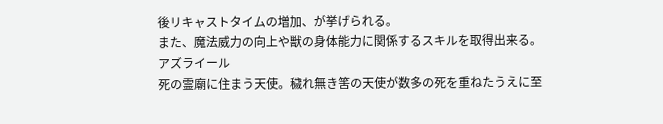後リキャストタイムの増加、が挙げられる。
また、魔法威力の向上や獣の身体能力に関係するスキルを取得出来る。
アズライール
死の霊廟に住まう天使。穢れ無き筈の天使が数多の死を重ねたうえに至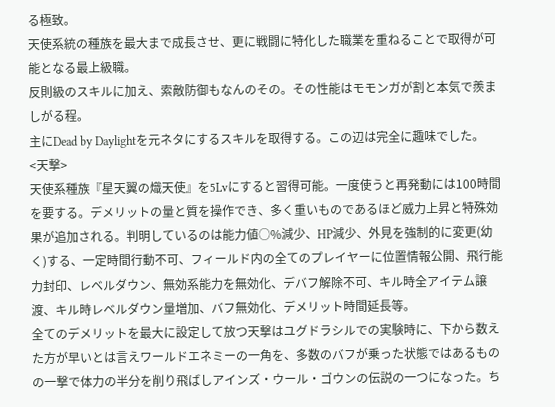る極致。
天使系統の種族を最大まで成長させ、更に戦闘に特化した職業を重ねることで取得が可能となる最上級職。
反則級のスキルに加え、索敵防御もなんのその。その性能はモモンガが割と本気で羨ましがる程。
主にDead by Daylightを元ネタにするスキルを取得する。この辺は完全に趣味でした。
<天撃>
天使系種族『星天翼の熾天使』を5Lvにすると習得可能。一度使うと再発動には100時間を要する。デメリットの量と質を操作でき、多く重いものであるほど威力上昇と特殊効果が追加される。判明しているのは能力値○%減少、HP減少、外見を強制的に変更(幼く)する、一定時間行動不可、フィールド内の全てのプレイヤーに位置情報公開、飛行能力封印、レベルダウン、無効系能力を無効化、デバフ解除不可、キル時全アイテム譲渡、キル時レベルダウン量増加、バフ無効化、デメリット時間延長等。
全てのデメリットを最大に設定して放つ天撃はユグドラシルでの実験時に、下から数えた方が早いとは言えワールドエネミーの一角を、多数のバフが乗った状態ではあるものの一撃で体力の半分を削り飛ばしアインズ・ウール・ゴウンの伝説の一つになった。ち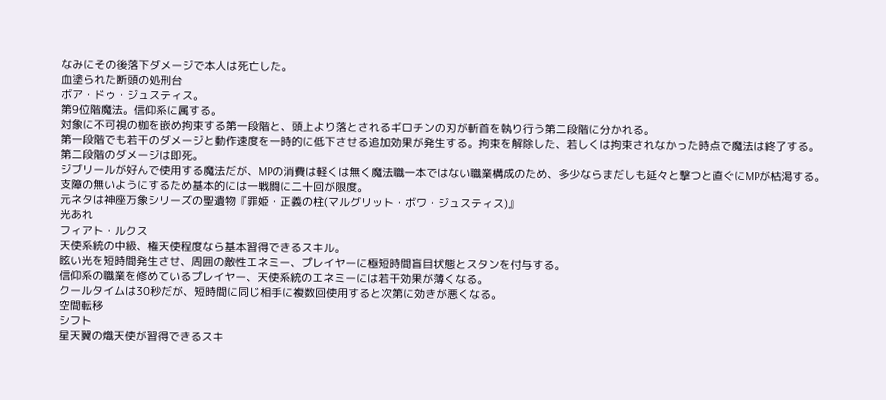なみにその後落下ダメージで本人は死亡した。
血塗られた断頭の処刑台
ボア・ドゥ・ジュスティス。
第9位階魔法。信仰系に属する。
対象に不可視の枷を嵌め拘束する第一段階と、頭上より落とされるギロチンの刃が斬首を執り行う第二段階に分かれる。
第一段階でも若干のダメージと動作速度を一時的に低下させる追加効果が発生する。拘束を解除した、若しくは拘束されなかった時点で魔法は終了する。
第二段階のダメージは即死。
ジブリールが好んで使用する魔法だが、MPの消費は軽くは無く魔法職一本ではない職業構成のため、多少ならまだしも延々と撃つと直ぐにMPが枯渇する。支障の無いようにするため基本的には一戦闘に二十回が限度。
元ネタは神座万象シリーズの聖遺物『罪姫・正義の柱(マルグリット・ボワ・ジュスティス)』
光あれ
フィアト・ルクス
天使系統の中級、権天使程度なら基本習得できるスキル。
眩い光を短時間発生させ、周囲の敵性エネミー、プレイヤーに極短時間盲目状態とスタンを付与する。
信仰系の職業を修めているプレイヤー、天使系統のエネミーには若干効果が薄くなる。
クールタイムは30秒だが、短時間に同じ相手に複数回使用すると次第に効きが悪くなる。
空間転移
シフト
星天翼の熾天使が習得できるスキ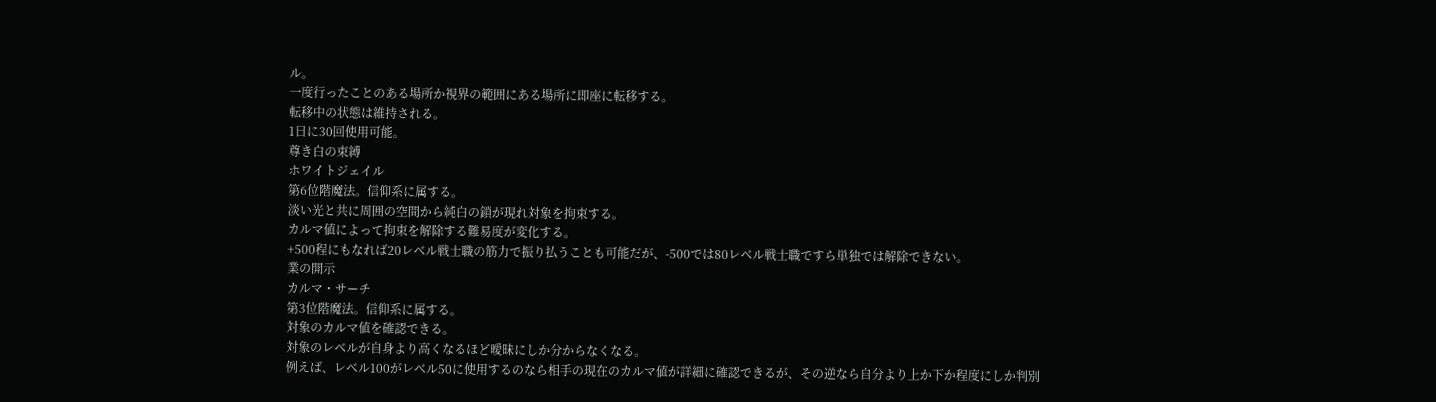ル。
一度行ったことのある場所か視界の範囲にある場所に即座に転移する。
転移中の状態は維持される。
1日に30回使用可能。
尊き白の束縛
ホワイトジェイル
第6位階魔法。信仰系に属する。
淡い光と共に周囲の空間から純白の鎖が現れ対象を拘束する。
カルマ値によって拘束を解除する難易度が変化する。
+500程にもなれば20レベル戦士職の筋力で振り払うことも可能だが、-500では80レベル戦士職ですら単独では解除できない。
業の開示
カルマ・サーチ
第3位階魔法。信仰系に属する。
対象のカルマ値を確認できる。
対象のレベルが自身より高くなるほど曖昧にしか分からなくなる。
例えば、レベル100がレベル50に使用するのなら相手の現在のカルマ値が詳細に確認できるが、その逆なら自分より上か下か程度にしか判別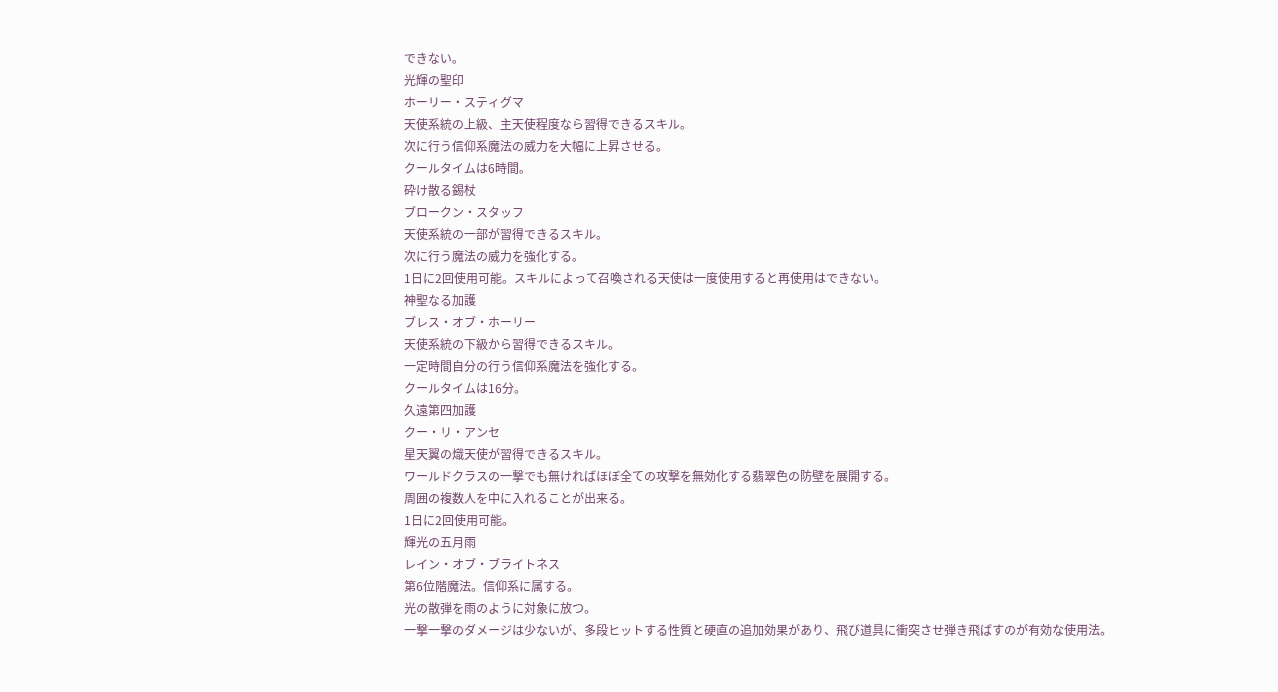できない。
光輝の聖印
ホーリー・スティグマ
天使系統の上級、主天使程度なら習得できるスキル。
次に行う信仰系魔法の威力を大幅に上昇させる。
クールタイムは6時間。
砕け散る錫杖
ブロークン・スタッフ
天使系統の一部が習得できるスキル。
次に行う魔法の威力を強化する。
1日に2回使用可能。スキルによって召喚される天使は一度使用すると再使用はできない。
神聖なる加護
ブレス・オブ・ホーリー
天使系統の下級から習得できるスキル。
一定時間自分の行う信仰系魔法を強化する。
クールタイムは16分。
久遠第四加護
クー・リ・アンセ
星天翼の熾天使が習得できるスキル。
ワールドクラスの一撃でも無ければほぼ全ての攻撃を無効化する翡翠色の防壁を展開する。
周囲の複数人を中に入れることが出来る。
1日に2回使用可能。
輝光の五月雨
レイン・オブ・ブライトネス
第6位階魔法。信仰系に属する。
光の散弾を雨のように対象に放つ。
一撃一撃のダメージは少ないが、多段ヒットする性質と硬直の追加効果があり、飛び道具に衝突させ弾き飛ばすのが有効な使用法。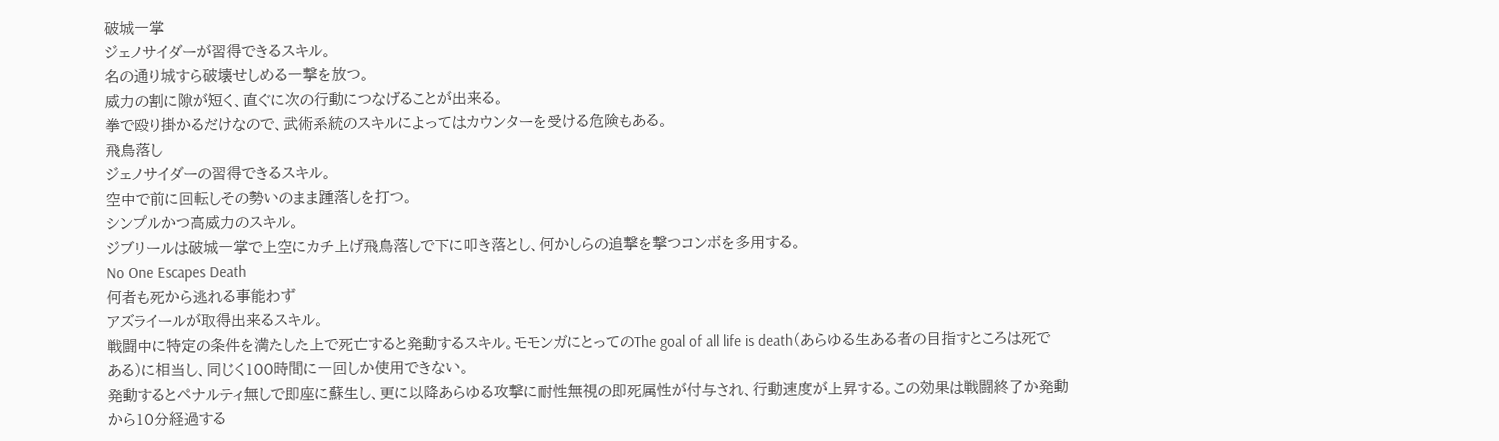破城一掌
ジェノサイダーが習得できるスキル。
名の通り城すら破壊せしめる一撃を放つ。
威力の割に隙が短く、直ぐに次の行動につなげることが出来る。
拳で殴り掛かるだけなので、武術系統のスキルによってはカウンターを受ける危険もある。
飛鳥落し
ジェノサイダーの習得できるスキル。
空中で前に回転しその勢いのまま踵落しを打つ。
シンプルかつ高威力のスキル。
ジブリールは破城一掌で上空にカチ上げ飛鳥落しで下に叩き落とし、何かしらの追撃を撃つコンボを多用する。
No One Escapes Death
何者も死から逃れる事能わず
アズライールが取得出来るスキル。
戦闘中に特定の条件を満たした上で死亡すると発動するスキル。モモンガにとってのThe goal of all life is death(あらゆる生ある者の目指すところは死である)に相当し、同じく100時間に一回しか使用できない。
発動するとペナルティ無しで即座に蘇生し、更に以降あらゆる攻撃に耐性無視の即死属性が付与され、行動速度が上昇する。この効果は戦闘終了か発動から10分経過する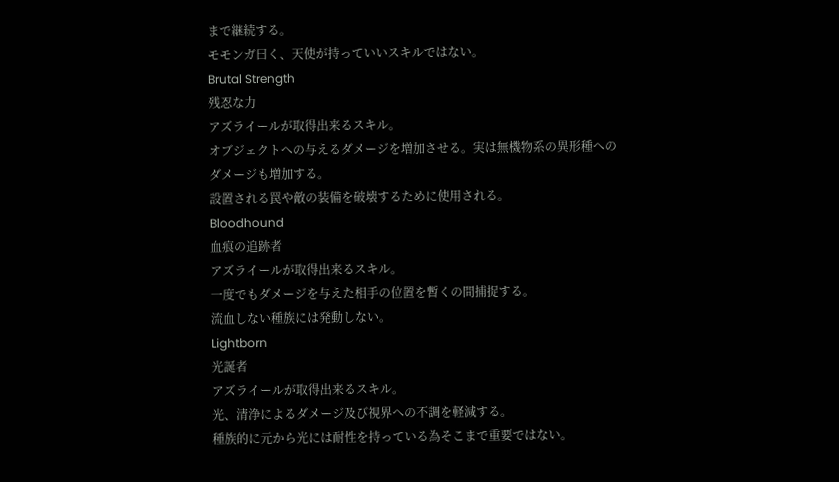まで継続する。
モモンガ曰く、天使が持っていいスキルではない。
Brutal Strength
残忍な力
アズライールが取得出来るスキル。
オブジェクトへの与えるダメージを増加させる。実は無機物系の異形種へのダメージも増加する。
設置される罠や敵の装備を破壊するために使用される。
Bloodhound
血痕の追跡者
アズライールが取得出来るスキル。
一度でもダメージを与えた相手の位置を暫くの間捕捉する。
流血しない種族には発動しない。
Lightborn
光誕者
アズライールが取得出来るスキル。
光、清浄によるダメージ及び視界への不調を軽減する。
種族的に元から光には耐性を持っている為そこまで重要ではない。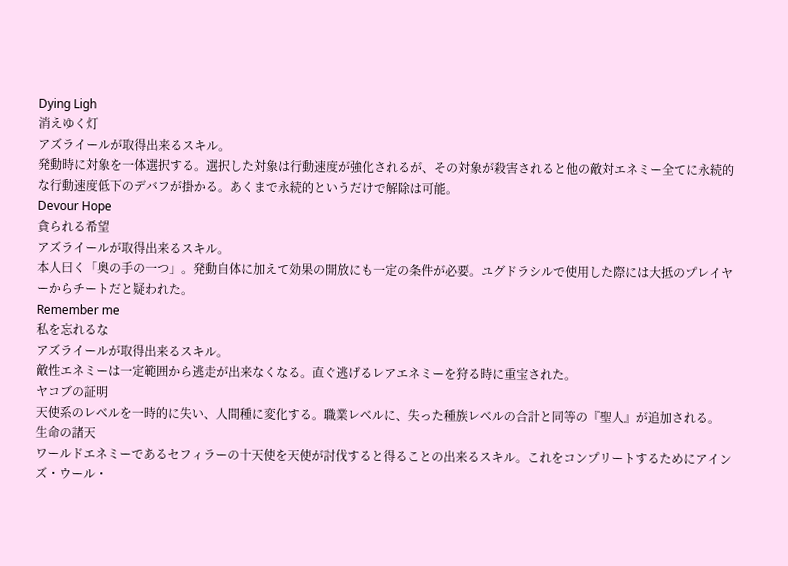Dying Ligh
消えゆく灯
アズライールが取得出来るスキル。
発動時に対象を一体選択する。選択した対象は行動速度が強化されるが、その対象が殺害されると他の敵対エネミー全てに永続的な行動速度低下のデバフが掛かる。あくまで永続的というだけで解除は可能。
Devour Hope
貪られる希望
アズライールが取得出来るスキル。
本人曰く「奥の手の一つ」。発動自体に加えて効果の開放にも一定の条件が必要。ユグドラシルで使用した際には大抵のプレイヤーからチートだと疑われた。
Remember me
私を忘れるな
アズライールが取得出来るスキル。
敵性エネミーは一定範囲から逃走が出来なくなる。直ぐ逃げるレアエネミーを狩る時に重宝された。
ヤコブの証明
天使系のレベルを一時的に失い、人間種に変化する。職業レベルに、失った種族レベルの合計と同等の『聖人』が追加される。
生命の諸天
ワールドエネミーであるセフィラーの十天使を天使が討伐すると得ることの出来るスキル。これをコンプリートするためにアインズ・ウール・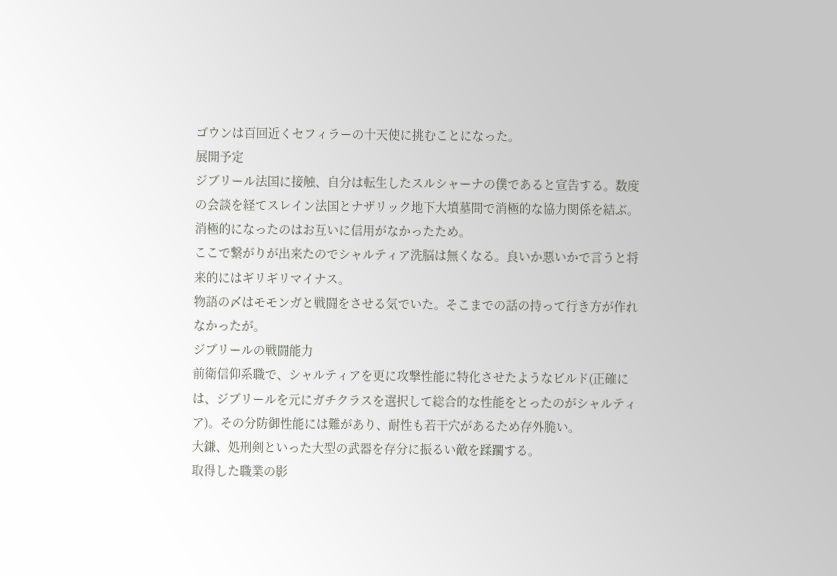ゴウンは百回近くセフィラーの十天使に挑むことになった。
展開予定
ジブリール法国に接触、自分は転生したスルシャーナの僕であると宣告する。数度の会談を経てスレイン法国とナザリック地下大墳墓間で消極的な協力関係を結ぶ。消極的になったのはお互いに信用がなかったため。
ここで繋がりが出来たのでシャルティア洗脳は無くなる。良いか悪いかで言うと将来的にはギリギリマイナス。
物語の〆はモモンガと戦闘をさせる気でいた。そこまでの話の持って行き方が作れなかったが。
ジブリールの戦闘能力
前衛信仰系職で、シャルティアを更に攻撃性能に特化させたようなビルド(正確には、ジブリールを元にガチクラスを選択して総合的な性能をとったのがシャルティア)。その分防御性能には難があり、耐性も若干穴があるため存外脆い。
大鎌、処刑剣といった大型の武器を存分に振るい敵を蹂躙する。
取得した職業の影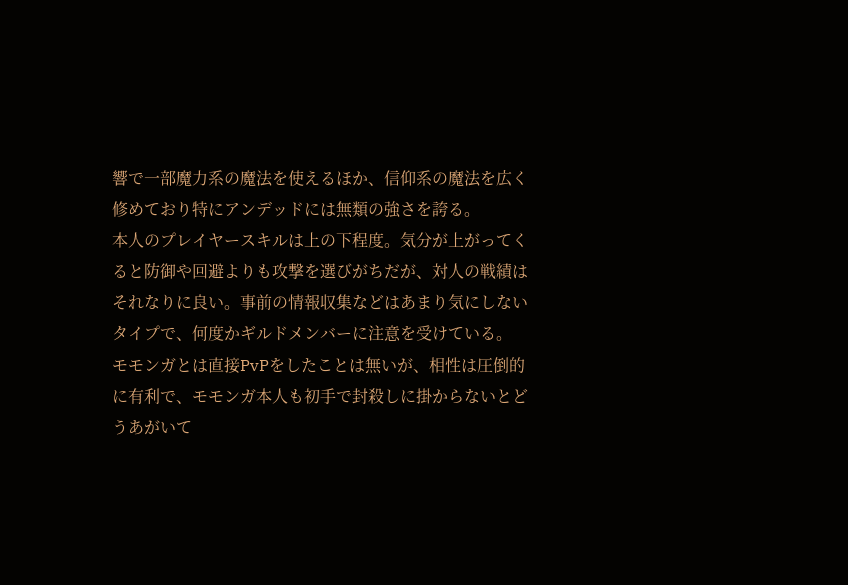響で一部魔力系の魔法を使えるほか、信仰系の魔法を広く修めており特にアンデッドには無類の強さを誇る。
本人のプレイヤースキルは上の下程度。気分が上がってくると防御や回避よりも攻撃を選びがちだが、対人の戦績はそれなりに良い。事前の情報収集などはあまり気にしないタイプで、何度かギルドメンバーに注意を受けている。
モモンガとは直接PvPをしたことは無いが、相性は圧倒的に有利で、モモンガ本人も初手で封殺しに掛からないとどうあがいて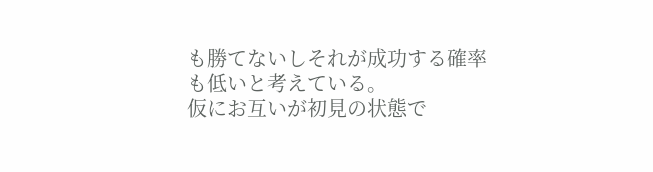も勝てないしそれが成功する確率も低いと考えている。
仮にお互いが初見の状態で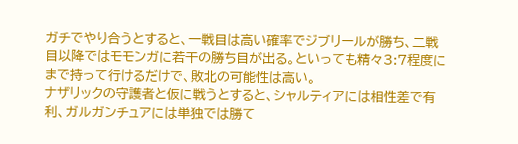ガチでやり合うとすると、一戦目は高い確率でジブリールが勝ち、二戦目以降ではモモンガに若干の勝ち目が出る。といっても精々3:7程度にまで持って行けるだけで、敗北の可能性は高い。
ナザリックの守護者と仮に戦うとすると、シャルティアには相性差で有利、ガルガンチュアには単独では勝て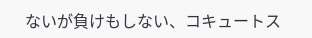ないが負けもしない、コキュートス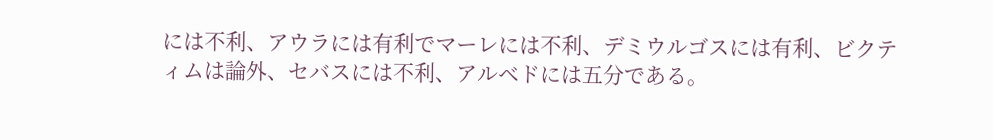には不利、アウラには有利でマーレには不利、デミウルゴスには有利、ビクティムは論外、セバスには不利、アルベドには五分である。